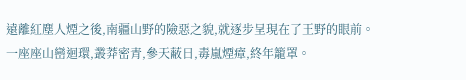遠離紅塵人煙之後,南疆山野的險惡之貌,就逐步呈現在了王野的眼前。
一座座山巒迴環,叢莽密青,參天蔽日,毒嵐煙瘴,終年籠罩。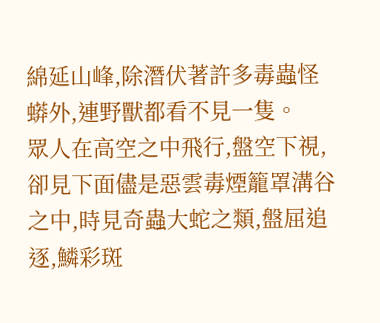綿延山峰,除潛伏著許多毒蟲怪蟒外,連野獸都看不見一隻。
眾人在高空之中飛行,盤空下視,卻見下面儘是惡雲毒煙籠罩溝谷之中,時見奇蟲大蛇之類,盤屈追逐,鱗彩斑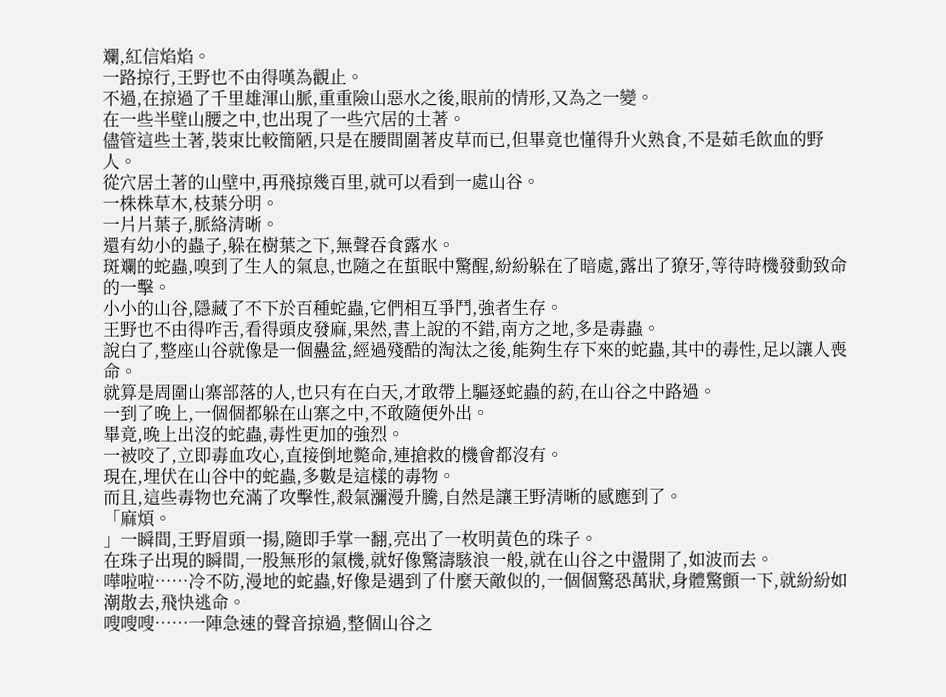斕,紅信焰焰。
一路掠行,王野也不由得嘆為觀止。
不過,在掠過了千里雄渾山脈,重重險山惡水之後,眼前的情形,又為之一變。
在一些半壁山腰之中,也出現了一些穴居的土著。
儘管這些土著,裝束比較簡陋,只是在腰間圍著皮草而已,但畢竟也懂得升火熟食,不是茹毛飲血的野人。
從穴居土著的山壁中,再飛掠幾百里,就可以看到一處山谷。
一株株草木,枝葉分明。
一片片葉子,脈絡清晰。
還有幼小的蟲子,躲在樹葉之下,無聲吞食露水。
斑斕的蛇蟲,嗅到了生人的氣息,也隨之在蜇眠中驚醒,紛紛躲在了暗處,露出了獠牙,等待時機發動致命的一擊。
小小的山谷,隱藏了不下於百種蛇蟲,它們相互爭鬥,強者生存。
王野也不由得咋舌,看得頭皮發麻,果然,書上說的不錯,南方之地,多是毒蟲。
說白了,整座山谷就像是一個蠱盆,經過殘酷的淘汰之後,能夠生存下來的蛇蟲,其中的毒性,足以讓人喪命。
就算是周圍山寨部落的人,也只有在白天,才敢帶上驅逐蛇蟲的葯,在山谷之中路過。
一到了晚上,一個個都躲在山寨之中,不敢隨便外出。
畢竟,晚上出沒的蛇蟲,毒性更加的強烈。
一被咬了,立即毒血攻心,直接倒地斃命,連搶救的機會都沒有。
現在,埋伏在山谷中的蛇蟲,多數是這樣的毒物。
而且,這些毒物也充滿了攻擊性,殺氣瀰漫升騰,自然是讓王野清晰的感應到了。
「麻煩。
」一瞬間,王野眉頭一揚,隨即手掌一翻,亮出了一枚明黃色的珠子。
在珠子出現的瞬間,一股無形的氣機,就好像驚濤駭浪一般,就在山谷之中盪開了,如波而去。
嘩啦啦……冷不防,漫地的蛇蟲,好像是遇到了什麼天敵似的,一個個驚恐萬狀,身體驚顫一下,就紛紛如潮散去,飛快逃命。
嗖嗖嗖……一陣急速的聲音掠過,整個山谷之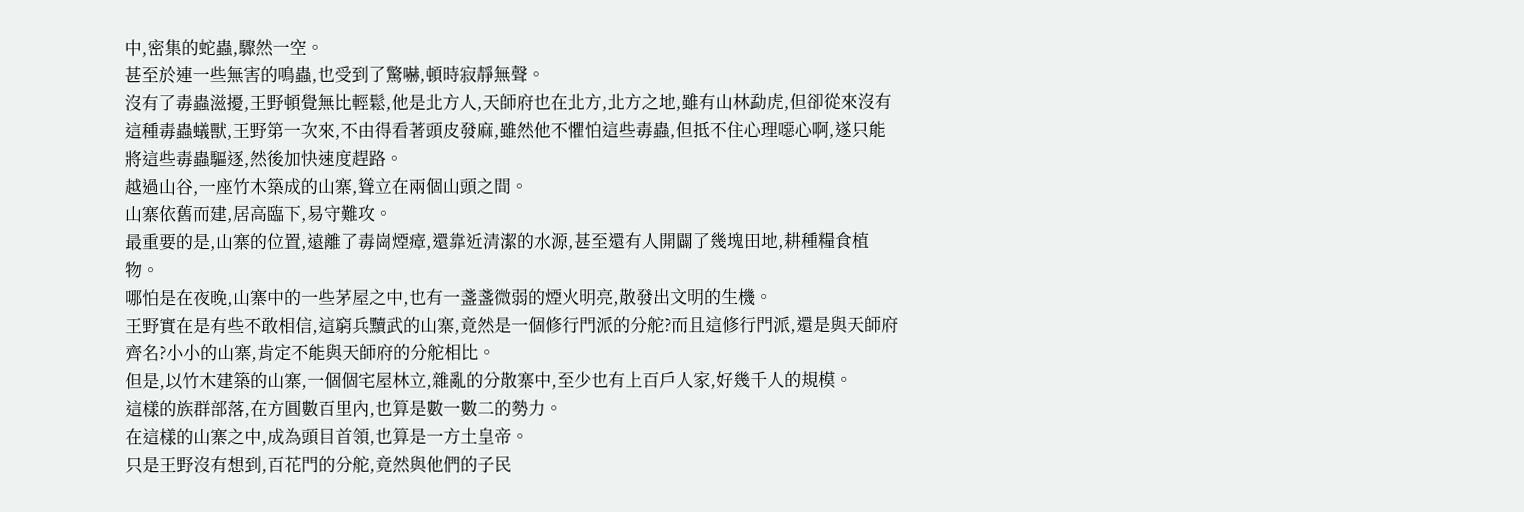中,密集的蛇蟲,驟然一空。
甚至於連一些無害的鳴蟲,也受到了驚嚇,頓時寂靜無聲。
沒有了毒蟲滋擾,王野頓覺無比輕鬆,他是北方人,天師府也在北方,北方之地,雖有山林勐虎,但卻從來沒有這種毒蟲蟻獸,王野第一次來,不由得看著頭皮發麻,雖然他不懼怕這些毒蟲,但抵不住心理噁心啊,遂只能將這些毒蟲驅逐,然後加快速度趕路。
越過山谷,一座竹木築成的山寨,聳立在兩個山頭之間。
山寨依舊而建,居高臨下,易守難攻。
最重要的是,山寨的位置,遠離了毒崗煙瘴,還靠近清潔的水源,甚至還有人開闢了幾塊田地,耕種糧食植物。
哪怕是在夜晚,山寨中的一些茅屋之中,也有一盞盞微弱的煙火明亮,散發出文明的生機。
王野實在是有些不敢相信,這窮兵黷武的山寨,竟然是一個修行門派的分舵?而且這修行門派,還是與天師府齊名?小小的山寨,肯定不能與天師府的分舵相比。
但是,以竹木建築的山寨,一個個宅屋林立,雜亂的分散寨中,至少也有上百戶人家,好幾千人的規模。
這樣的族群部落,在方圓數百里內,也算是數一數二的勢力。
在這樣的山寨之中,成為頭目首領,也算是一方土皇帝。
只是王野沒有想到,百花門的分舵,竟然與他們的子民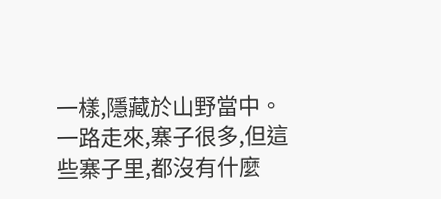一樣,隱藏於山野當中。
一路走來,寨子很多,但這些寨子里,都沒有什麼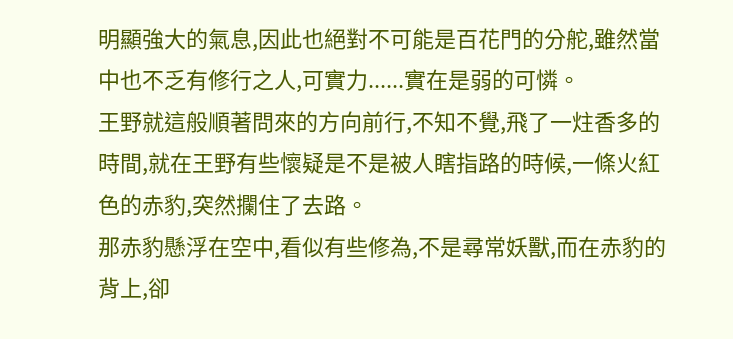明顯強大的氣息,因此也絕對不可能是百花門的分舵,雖然當中也不乏有修行之人,可實力......實在是弱的可憐。
王野就這般順著問來的方向前行,不知不覺,飛了一炷香多的時間,就在王野有些懷疑是不是被人瞎指路的時候,一條火紅色的赤豹,突然攔住了去路。
那赤豹懸浮在空中,看似有些修為,不是尋常妖獸,而在赤豹的背上,卻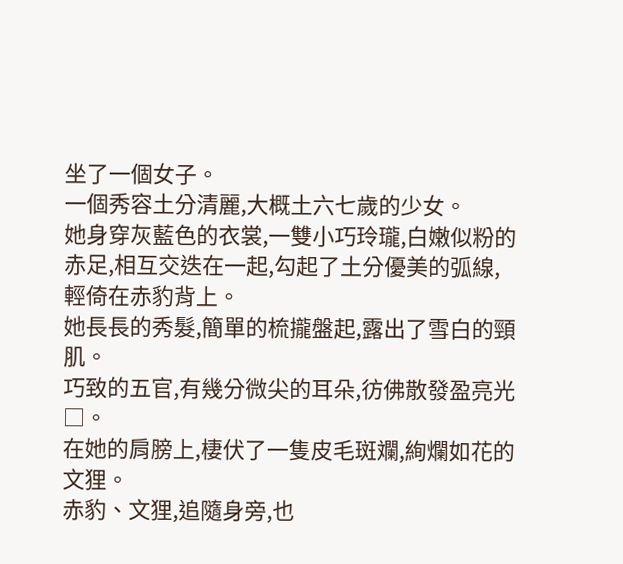坐了一個女子。
一個秀容土分清麗,大概土六七歲的少女。
她身穿灰藍色的衣裳,一雙小巧玲瓏,白嫩似粉的赤足,相互交迭在一起,勾起了土分優美的弧線,輕倚在赤豹背上。
她長長的秀髮,簡單的梳攏盤起,露出了雪白的頸肌。
巧致的五官,有幾分微尖的耳朵,彷佛散發盈亮光□。
在她的肩膀上,棲伏了一隻皮毛斑斕,絢爛如花的文狸。
赤豹、文狸,追隨身旁,也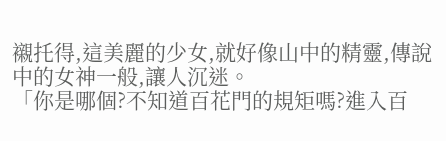襯托得,這美麗的少女,就好像山中的精靈,傳說中的女神一般,讓人沉迷。
「你是哪個?不知道百花門的規矩嗎?進入百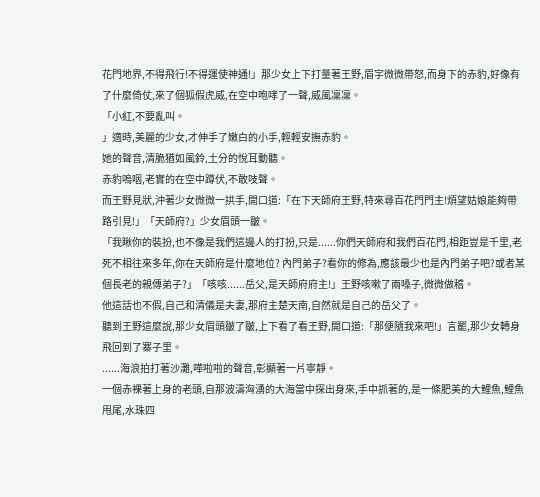花門地界,不得飛行!不得運使神通!」那少女上下打量著王野,眉宇微微帶怒,而身下的赤豹,好像有了什麼倚仗,來了個狐假虎威,在空中咆哮了一聲,威風凜凜。
「小紅,不要亂叫。
」適時,美麗的少女,才伸手了嫩白的小手,輕輕安撫赤豹。
她的聲音,清脆猶如風鈴,土分的悅耳動聽。
赤豹嗚咽,老實的在空中蹲伏,不敢吱聲。
而王野見狀,沖著少女微微一拱手,開口道:「在下天師府王野,特來尋百花門門主!煩望姑娘能夠帶路引見!」「天師府?」少女眉頭一皺。
「我瞅你的裝扮,也不像是我們這邊人的打扮,只是......你們天師府和我們百花門,相距豈是千里,老死不相往來多年,你在天師府是什麼地位? 內門弟子?看你的修為,應該最少也是內門弟子吧?或者某個長老的親傳弟子?」「咳咳......岳父,是天師府府主!」王野咳嗽了兩嗓子,微微做稽。
他這話也不假,自己和清儀是夫妻,那府主楚天南,自然就是自己的岳父了。
聽到王野這麼說,那少女眉頭皺了皺,上下看了看王野,開口道:「那便隨我來吧!」言罷,那少女轉身飛回到了寨子里。
......海浪拍打著沙灘,嘩啦啦的聲音,彰顯著一片寧靜。
一個赤裸著上身的老頭,自那波濤洶湧的大海當中探出身來,手中抓著的,是一條肥美的大鯉魚,鯉魚甩尾,水珠四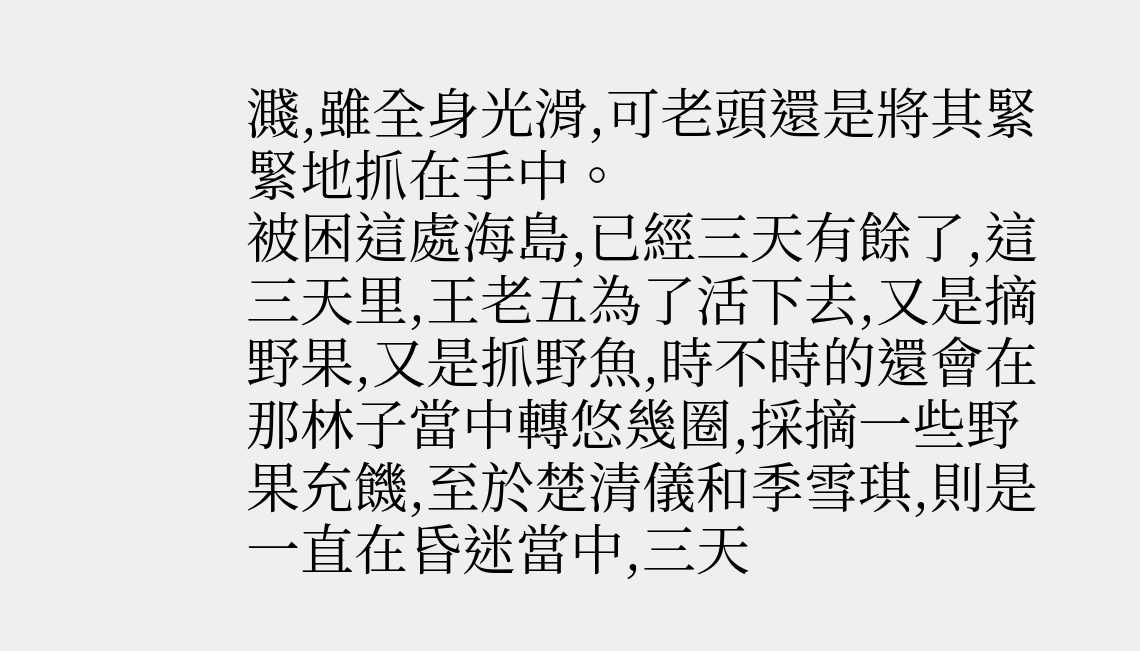濺,雖全身光滑,可老頭還是將其緊緊地抓在手中。
被困這處海島,已經三天有餘了,這三天里,王老五為了活下去,又是摘野果,又是抓野魚,時不時的還會在那林子當中轉悠幾圈,採摘一些野果充饑,至於楚清儀和季雪琪,則是一直在昏迷當中,三天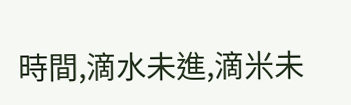時間,滴水未進,滴米未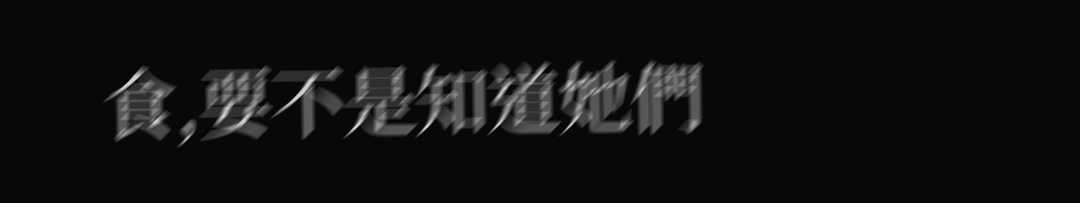食,要不是知道她們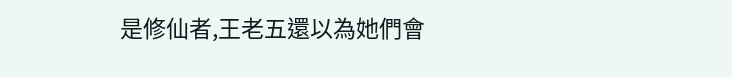是修仙者,王老五還以為她們會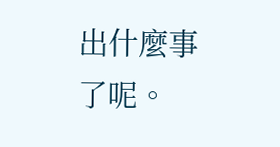出什麼事了呢。